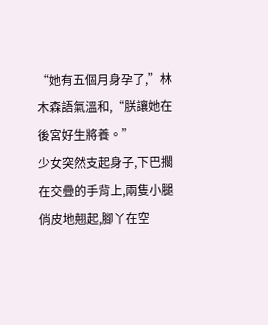“她有五個月身孕了,”林木森語氣溫和,“朕讓她在後宮好生將養。”
少女突然支起身子,下巴擱在交疊的手背上,兩隻小腿俏皮地翹起,腳丫在空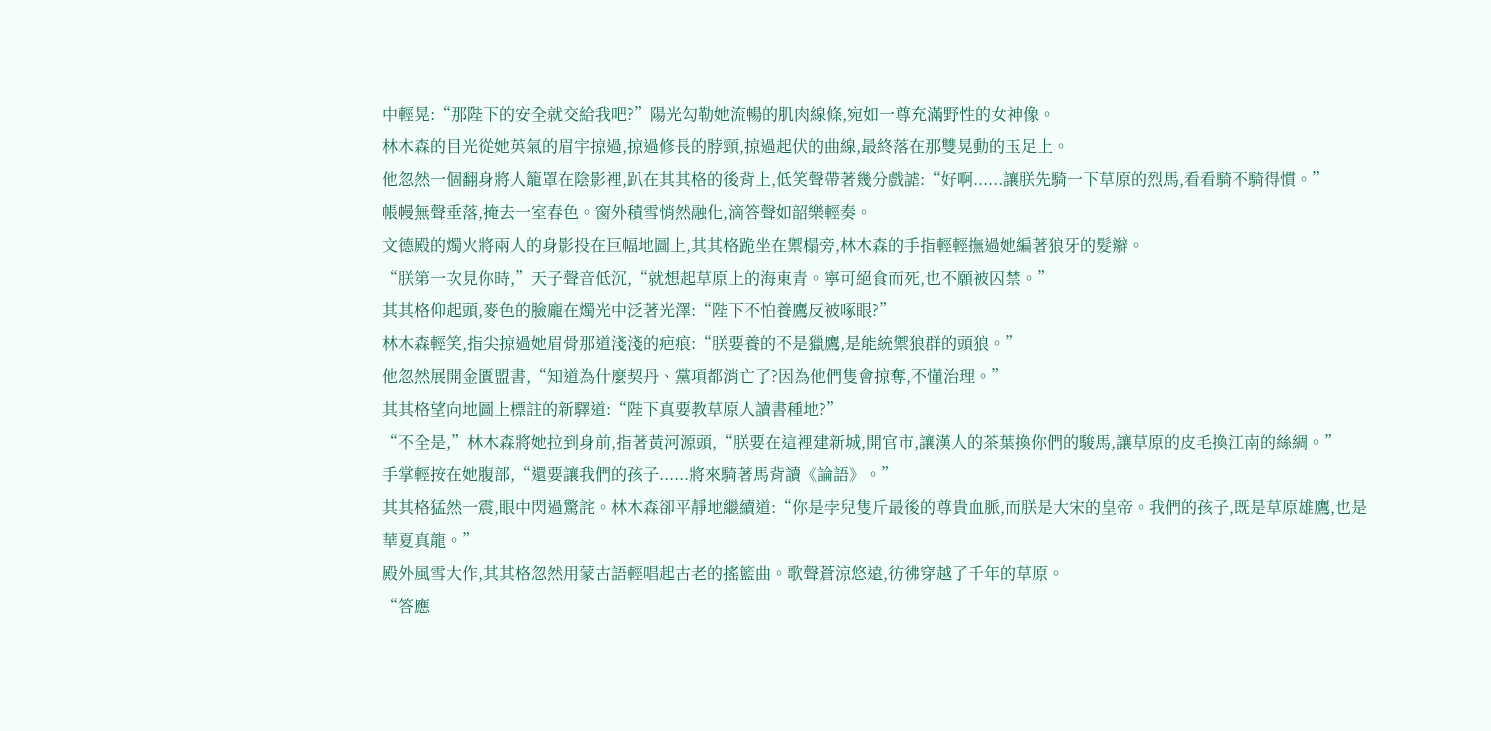中輕晃:“那陛下的安全就交給我吧?”陽光勾勒她流暢的肌肉線條,宛如一尊充滿野性的女神像。
林木森的目光從她英氣的眉宇掠過,掠過修長的脖頸,掠過起伏的曲線,最終落在那雙晃動的玉足上。
他忽然一個翻身將人籠罩在陰影裡,趴在其其格的後背上,低笑聲帶著幾分戲謔:“好啊......讓朕先騎一下草原的烈馬,看看騎不騎得慣。”
帳幔無聲垂落,掩去一室春色。窗外積雪悄然融化,滴答聲如韶樂輕奏。
文德殿的燭火將兩人的身影投在巨幅地圖上,其其格跪坐在禦榻旁,林木森的手指輕輕撫過她編著狼牙的髮辮。
“朕第一次見你時,”天子聲音低沉,“就想起草原上的海東青。寧可絕食而死,也不願被囚禁。”
其其格仰起頭,麥色的臉龐在燭光中泛著光澤:“陛下不怕養鷹反被啄眼?”
林木森輕笑,指尖掠過她眉骨那道淺淺的疤痕:“朕要養的不是獵鷹,是能統禦狼群的頭狼。”
他忽然展開金匱盟書,“知道為什麼契丹、黨項都消亡了?因為他們隻會掠奪,不懂治理。”
其其格望向地圖上標註的新驛道:“陛下真要教草原人讀書種地?”
“不全是,”林木森將她拉到身前,指著黃河源頭,“朕要在這裡建新城,開官市,讓漢人的茶葉換你們的駿馬,讓草原的皮毛換江南的絲綢。”
手掌輕按在她腹部,“還要讓我們的孩子......將來騎著馬背讀《論語》。”
其其格猛然一震,眼中閃過驚詫。林木森卻平靜地繼續道:“你是孛兒隻斤最後的尊貴血脈,而朕是大宋的皇帝。我們的孩子,既是草原雄鷹,也是華夏真龍。”
殿外風雪大作,其其格忽然用蒙古語輕唱起古老的搖籃曲。歌聲蒼涼悠遠,彷彿穿越了千年的草原。
“答應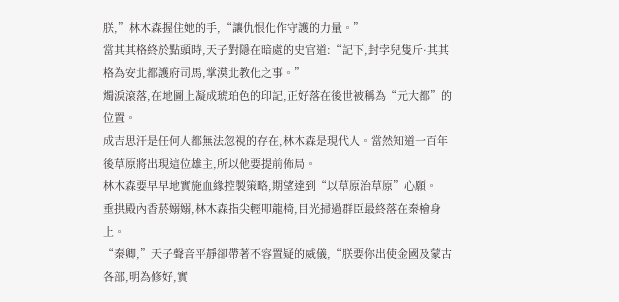朕,”林木森握住她的手,“讓仇恨化作守護的力量。”
當其其格終於點頭時,天子對隱在暗處的史官道:“記下,封孛兒隻斤·其其格為安北都護府司馬,掌漠北教化之事。”
燭淚滾落,在地圖上凝成琥珀色的印記,正好落在後世被稱為“元大都”的位置。
成吉思汗是任何人都無法忽視的存在,林木森是現代人。當然知道一百年後草原將出現這位雄主,所以他要提前佈局。
林木森要早早地實施血緣控製策略,期望達到“以草原治草原”心願。
垂拱殿內香菸嫋嫋,林木森指尖輕叩龍椅,目光掃過群臣最終落在秦檜身上。
“秦卿,”天子聲音平靜卻帶著不容置疑的威儀,“朕要你出使金國及蒙古各部,明為修好,實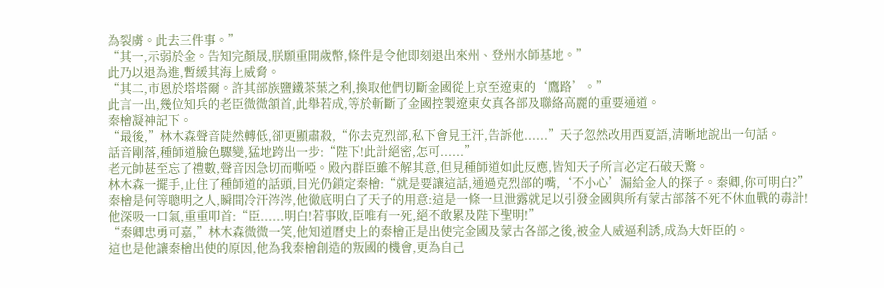為裂虜。此去三件事。”
“其一,示弱於金。告知完顏晟,朕願重開歲幣,條件是令他即刻退出來州、登州水師基地。”
此乃以退為進,暫緩其海上威脅。
“其二,市恩於塔塔爾。許其部族鹽鐵茶葉之利,換取他們切斷金國從上京至遼東的‘鷹路’。”
此言一出,幾位知兵的老臣微微頷首,此舉若成,等於斬斷了金國控製遼東女真各部及聯絡高麗的重要通道。
秦檜凝神記下。
“最後,”林木森聲音陡然轉低,卻更顯肅殺,“你去克烈部,私下會見王汗,告訴他......”天子忽然改用西夏語,清晰地說出一句話。
話音剛落,種師道臉色驟變,猛地跨出一步:“陛下!此計絕密,怎可......”
老元帥甚至忘了禮數,聲音因急切而嘶啞。殿內群臣雖不解其意,但見種師道如此反應,皆知天子所言必定石破天驚。
林木森一擺手,止住了種師道的話頭,目光仍鎖定秦檜:“就是要讓這話,通過克烈部的嘴,‘不小心’漏給金人的探子。秦卿,你可明白?”
秦檜是何等聰明之人,瞬間冷汗涔涔,他徹底明白了天子的用意:這是一條一旦泄露就足以引發金國與所有蒙古部落不死不休血戰的毒計!
他深吸一口氣,重重叩首:“臣......明白!若事敗,臣唯有一死,絕不敢累及陛下聖明!”
“秦卿忠勇可嘉,”林木森微微一笑,他知道曆史上的秦檜正是出使完金國及蒙古各部之後,被金人威逼利誘,成為大奸臣的。
這也是他讓秦檜出使的原因,他為我秦檜創造的叛國的機會,更為自己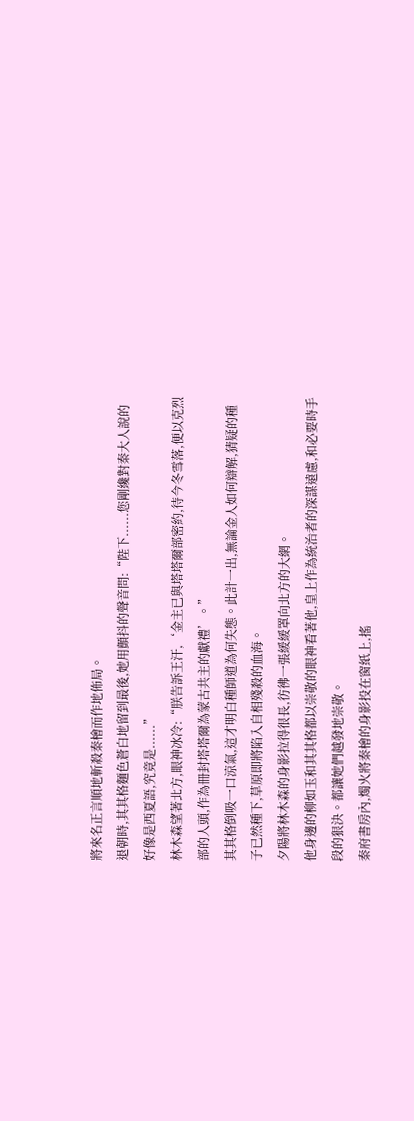將來名正言順地斬殺秦檜而作地佈局。
退朝時,其其格麵色蒼白地留到最後,她用顫抖的聲音問:“陛下......您剛纔對秦大人說的好像是西夏語,究竟是......”
林木森望著北方,眼神冰冷:“朕告訴王汗,‘金主已與塔塔爾部密約,待今冬雪落,便以克烈部的人頭,作為冊封塔塔爾為蒙古共主的獻禮’。”
其其格倒吸一口涼氣,這才明白種師道為何失態。此計一出,無論金人如何辯解,猜疑的種子已然種下,草原即將陷入自相殘殺的血海。
夕陽將林木森的身影拉得很長,彷彿一張緩緩罩向北方的大網。
他身邊的柳如玉和其其格都以崇敬的眼神看著他,皇上作為統治者的深謀遠慮,和必要時手段的狠決。都讓她們越發地崇敬。
秦府書房內,燭火將秦檜的身影投在窗紙上,搖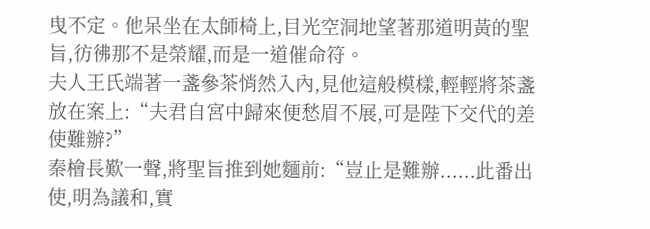曳不定。他呆坐在太師椅上,目光空洞地望著那道明黃的聖旨,彷彿那不是榮耀,而是一道催命符。
夫人王氏端著一盞參茶悄然入內,見他這般模樣,輕輕將茶盞放在案上:“夫君自宮中歸來便愁眉不展,可是陛下交代的差使難辦?”
秦檜長歎一聲,將聖旨推到她麵前:“豈止是難辦......此番出使,明為議和,實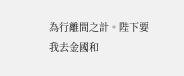為行離間之計。陛下要我去金國和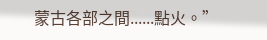蒙古各部之間......點火。”